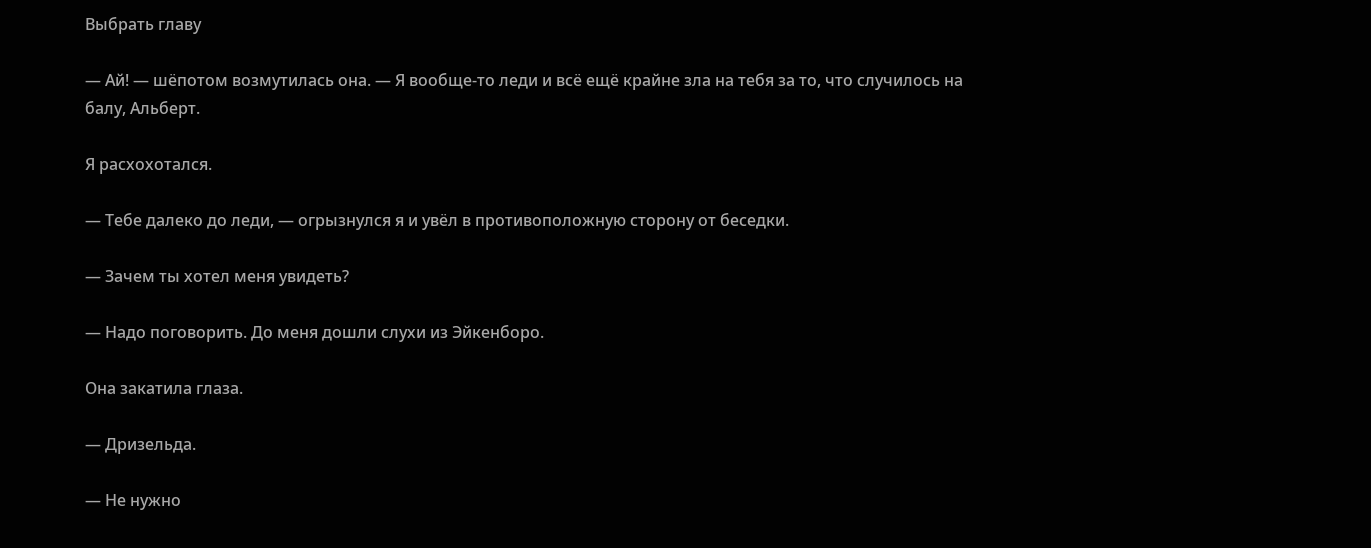Выбрать главу

— Ай! — шёпотом возмутилась она. — Я вообще-то леди и всё ещё крайне зла на тебя за то, что случилось на балу, Альберт.

Я расхохотался.

— Тебе далеко до леди, — огрызнулся я и увёл в противоположную сторону от беседки.

— Зачем ты хотел меня увидеть?

— Надо поговорить. До меня дошли слухи из Эйкенборо.

Она закатила глаза.

— Дризельда.

— Не нужно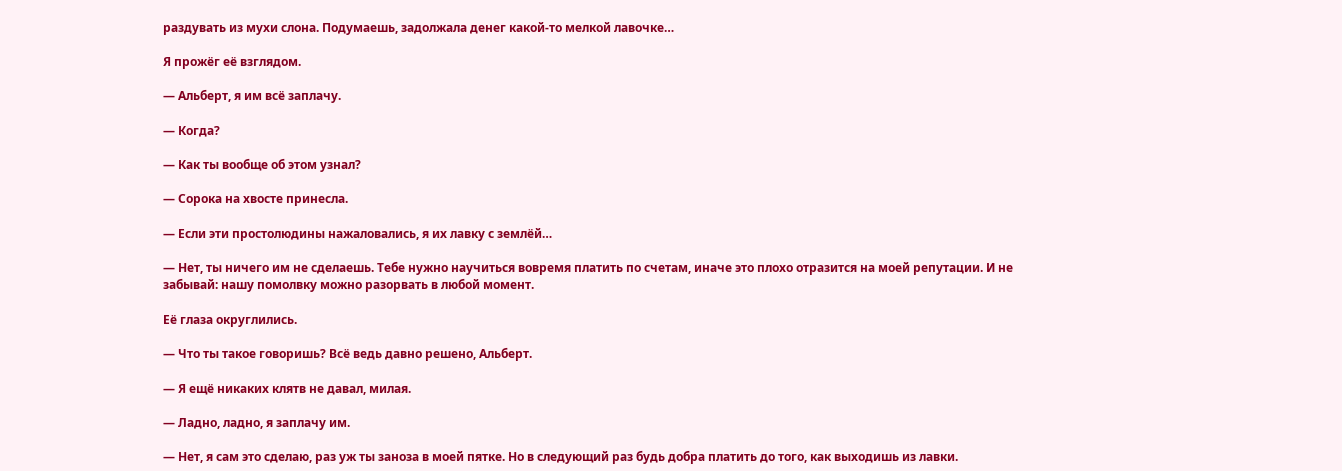раздувать из мухи слона. Подумаешь, задолжала денег какой-то мелкой лавочке…

Я прожёг её взглядом.

— Альберт, я им всё заплачу.

— Когда?

— Как ты вообще об этом узнал?

— Сорока на хвосте принесла.

— Если эти простолюдины нажаловались, я их лавку с землёй…

— Нет, ты ничего им не сделаешь. Тебе нужно научиться вовремя платить по счетам, иначе это плохо отразится на моей репутации. И не забывай: нашу помолвку можно разорвать в любой момент.

Её глаза округлились.

— Что ты такое говоришь? Всё ведь давно решено, Альберт.

— Я ещё никаких клятв не давал, милая.

— Ладно, ладно, я заплачу им.

— Нет, я сам это сделаю, раз уж ты заноза в моей пятке. Но в следующий раз будь добра платить до того, как выходишь из лавки.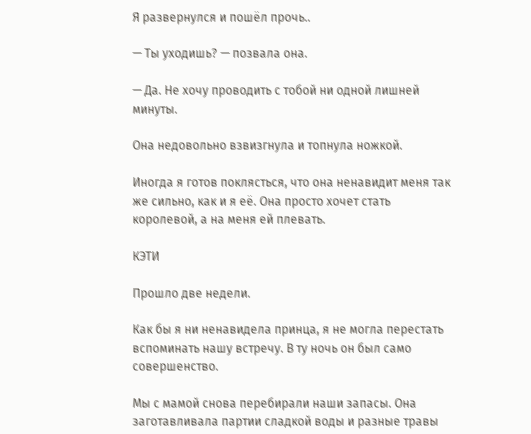Я развернулся и пошёл прочь..

— Ты уходишь? — позвала она.

— Да. Не хочу проводить с тобой ни одной лишней минуты.

Она недовольно взвизгнула и топнула ножкой.

Иногда я готов поклясться, что она ненавидит меня так же сильно, как и я её. Она просто хочет стать королевой, а на меня ей плевать.

КЭТИ

Прошло две недели.

Как бы я ни ненавидела принца, я не могла перестать вспоминать нашу встречу. В ту ночь он был само совершенство.

Мы с мамой снова перебирали наши запасы. Она заготавливала партии сладкой воды и разные травы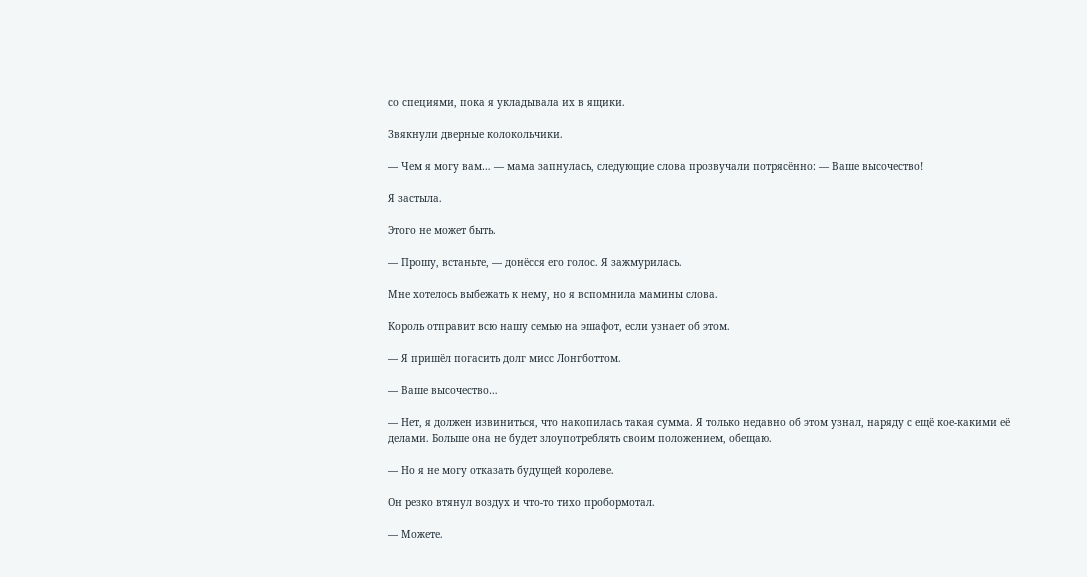со специями, пока я укладывала их в ящики.

Звякнули дверные колокольчики.

— Чем я могу вам… — мама запнулась, следующие слова прозвучали потрясённо: — Ваше высочество!

Я застыла.

Этого не может быть.

— Прошу, встаньте, — донёсся его голос. Я зажмурилась.

Мне хотелось выбежать к нему, но я вспомнила мамины слова.

Король отправит всю нашу семью на эшафот, если узнает об этом.

— Я пришёл погасить долг мисс Лонгботтом.

— Ваше высочество…

— Нет, я должен извиниться, что накопилась такая сумма. Я только недавно об этом узнал, наряду с ещё кое-какими её делами. Больше она не будет злоупотреблять своим положением, обещаю.

— Но я не могу отказать будущей королеве.

Он резко втянул воздух и что-то тихо пробормотал.

— Можете.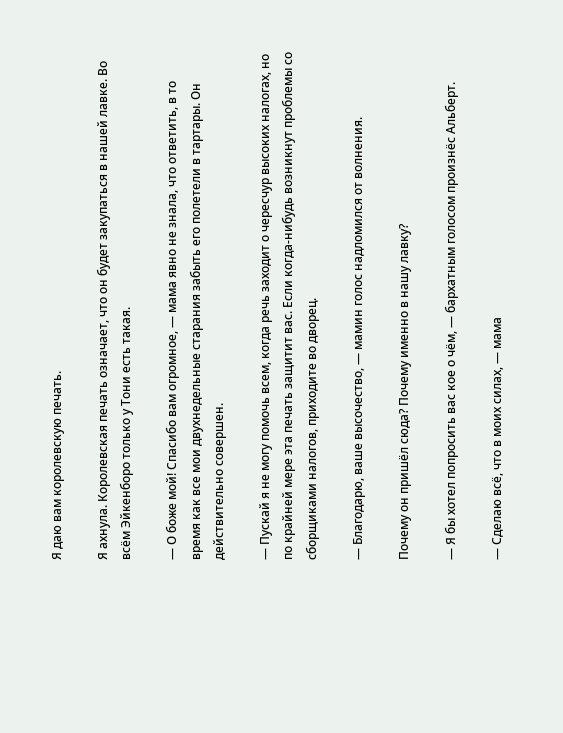Я даю вам королевскую печать.

Я ахнула. Королевская печать означает, что он будет закупаться в нашей лавке. Во всём Эйкенборо только у Тони есть такая.

— О боже мой! Спасибо вам огромное, — мама явно не знала, что ответить, в то время как все мои двухнедельные старания забыть его полетели в тартары. Он действительно совершен.

— Пускай я не могу помочь всем, когда речь заходит о чересчур высоких налогах, но по крайней мере эта печать защитит вас. Если когда-нибудь возникнут проблемы со сборщиками налогов, приходите во дворец.

— Благодарю, ваше высочество, — мамин голос надломился от волнения.

Почему он пришёл сюда? Почему именно в нашу лавку?

— Я бы хотел попросить вас кое о чём, — бархатным голосом произнёс Альберт.

— Сделаю всё, что в моих силах, — мама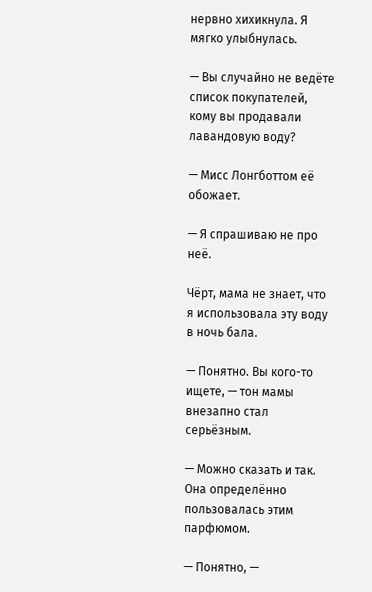нервно хихикнула. Я мягко улыбнулась.

— Вы случайно не ведёте список покупателей, кому вы продавали лавандовую воду?

— Мисс Лонгботтом её обожает.

— Я спрашиваю не про неё.

Чёрт, мама не знает, что я использовала эту воду в ночь бала.

— Понятно. Вы кого-то ищете, — тон мамы внезапно стал серьёзным.

— Можно сказать и так. Она определённо пользовалась этим парфюмом.

— Понятно, —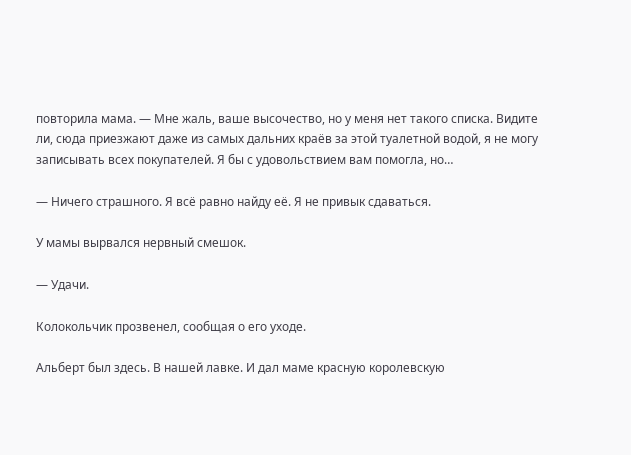повторила мама. — Мне жаль, ваше высочество, но у меня нет такого списка. Видите ли, сюда приезжают даже из самых дальних краёв за этой туалетной водой, я не могу записывать всех покупателей. Я бы с удовольствием вам помогла, но…

— Ничего страшного. Я всё равно найду её. Я не привык сдаваться.

У мамы вырвался нервный смешок.

— Удачи.

Колокольчик прозвенел, сообщая о его уходе.

Альберт был здесь. В нашей лавке. И дал маме красную королевскую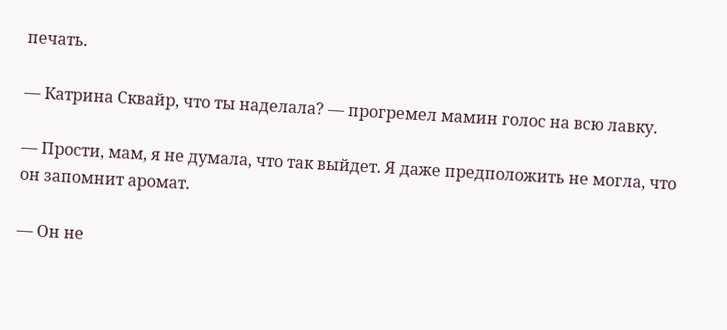печать.

— Катрина Сквайр, что ты наделала? — прогремел мамин голос на всю лавку.

— Прости, мам, я не думала, что так выйдет. Я даже предположить не могла, что он запомнит аромат.

— Он не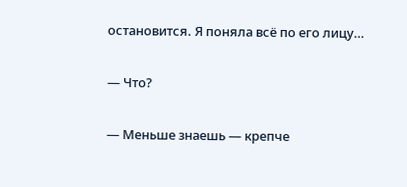остановится. Я поняла всё по его лицу…

— Что?

— Меньше знаешь — крепче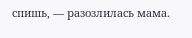спишь, — разозлилась мама.